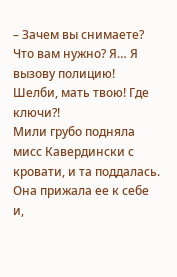– Зачем вы снимаете? Что вам нужно? Я… Я вызову полицию! Шелби, мать твою! Где ключи?!
Мили грубо подняла мисс Кавердински с кровати, и та поддалась. Она прижала ее к себе и,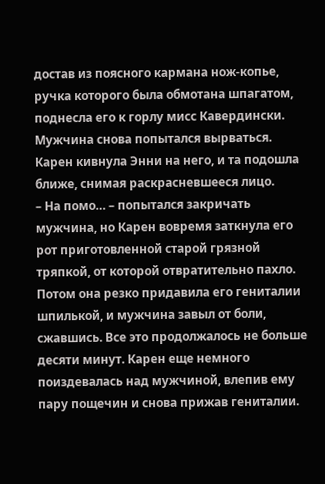достав из поясного кармана нож-копье, ручка которого была обмотана шпагатом, поднесла его к горлу мисс Кавердински. Мужчина снова попытался вырваться. Карен кивнула Энни на него, и та подошла ближе, снимая раскрасневшееся лицо.
– На помо… – попытался закричать мужчина, но Карен вовремя заткнула его рот приготовленной старой грязной тряпкой, от которой отвратительно пахло. Потом она резко придавила его гениталии шпилькой, и мужчина завыл от боли, сжавшись. Все это продолжалось не больше десяти минут. Карен еще немного поиздевалась над мужчиной, влепив ему пару пощечин и снова прижав гениталии.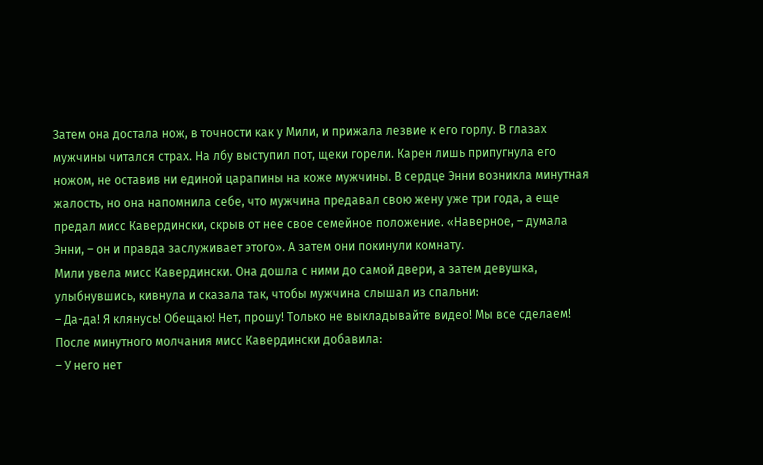Затем она достала нож, в точности как у Мили, и прижала лезвие к его горлу. В глазах мужчины читался страх. На лбу выступил пот, щеки горели. Карен лишь припугнула его ножом, не оставив ни единой царапины на коже мужчины. В сердце Энни возникла минутная жалость, но она напомнила себе, что мужчина предавал свою жену уже три года, а еще предал мисс Кавердински, скрыв от нее свое семейное положение. «Наверное, – думала Энни, – он и правда заслуживает этого». А затем они покинули комнату.
Мили увела мисс Кавердински. Она дошла с ними до самой двери, а затем девушка, улыбнувшись, кивнула и сказала так, чтобы мужчина слышал из спальни:
– Да-да! Я клянусь! Обещаю! Нет, прошу! Только не выкладывайте видео! Мы все сделаем!
После минутного молчания мисс Кавердински добавила:
– У него нет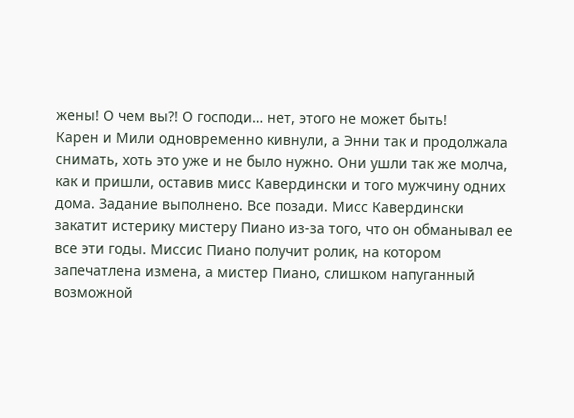жены! О чем вы?! О господи… нет, этого не может быть!
Карен и Мили одновременно кивнули, а Энни так и продолжала снимать, хоть это уже и не было нужно. Они ушли так же молча, как и пришли, оставив мисс Кавердински и того мужчину одних дома. Задание выполнено. Все позади. Мисс Кавердински закатит истерику мистеру Пиано из-за того, что он обманывал ее все эти годы. Миссис Пиано получит ролик, на котором запечатлена измена, а мистер Пиано, слишком напуганный возможной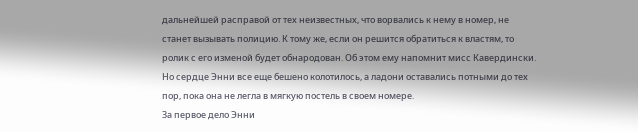дальнейшей расправой от тех неизвестных, что ворвались к нему в номер, не станет вызывать полицию. К тому же, если он решится обратиться к властям, то ролик с его изменой будет обнародован. Об этом ему напомнит мисс Кавердински. Но сердце Энни все еще бешено колотилось, а ладони оставались потными до тех пор, пока она не легла в мягкую постель в своем номере.
За первое дело Энни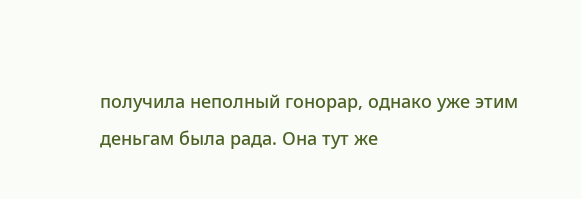получила неполный гонорар, однако уже этим деньгам была рада. Она тут же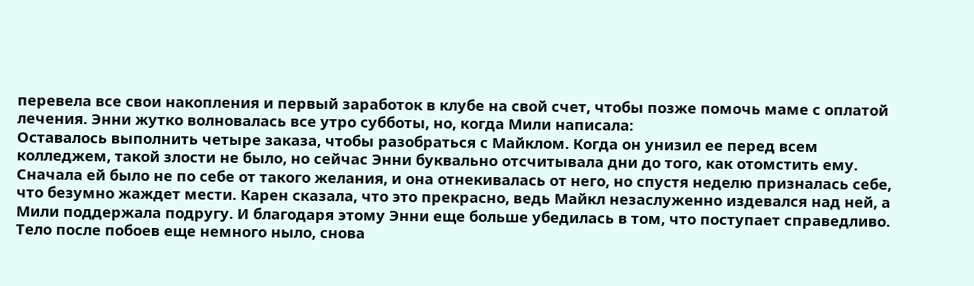перевела все свои накопления и первый заработок в клубе на свой счет, чтобы позже помочь маме с оплатой лечения. Энни жутко волновалась все утро субботы, но, когда Мили написала:
Оставалось выполнить четыре заказа, чтобы разобраться с Майклом. Когда он унизил ее перед всем колледжем, такой злости не было, но сейчас Энни буквально отсчитывала дни до того, как отомстить ему. Сначала ей было не по себе от такого желания, и она отнекивалась от него, но спустя неделю призналась себе, что безумно жаждет мести. Карен сказала, что это прекрасно, ведь Майкл незаслуженно издевался над ней, а Мили поддержала подругу. И благодаря этому Энни еще больше убедилась в том, что поступает справедливо. Тело после побоев еще немного ныло, снова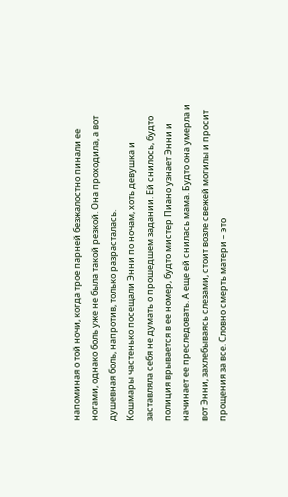напоминая о той ночи, когда трое парней безжалостно пинали ее ногами, однако боль уже не была такой резкой. Она проходила, а вот душевная боль, напротив, только разрасталась.
Кошмары частенько посещали Энни по ночам, хоть девушка и заставляла себя не думать о прошедшем задании. Ей снилось, будто полиция врывается в ее номер, будто мистер Пиано узнает Энни и начинает ее преследовать. А еще ей снилась мама. Будто она умерла и вот Энни, захлебываясь слезами, стоит возле свежей могилы и просит прощения за все. Словно смерть матери – это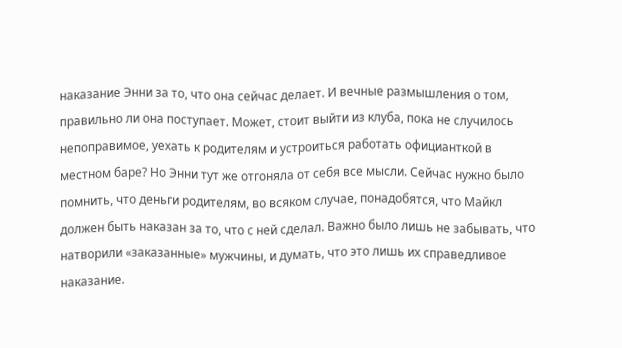наказание Энни за то, что она сейчас делает. И вечные размышления о том, правильно ли она поступает. Может, стоит выйти из клуба, пока не случилось непоправимое, уехать к родителям и устроиться работать официанткой в местном баре? Но Энни тут же отгоняла от себя все мысли. Сейчас нужно было помнить, что деньги родителям, во всяком случае, понадобятся, что Майкл должен быть наказан за то, что с ней сделал. Важно было лишь не забывать, что натворили «заказанные» мужчины, и думать, что это лишь их справедливое наказание.